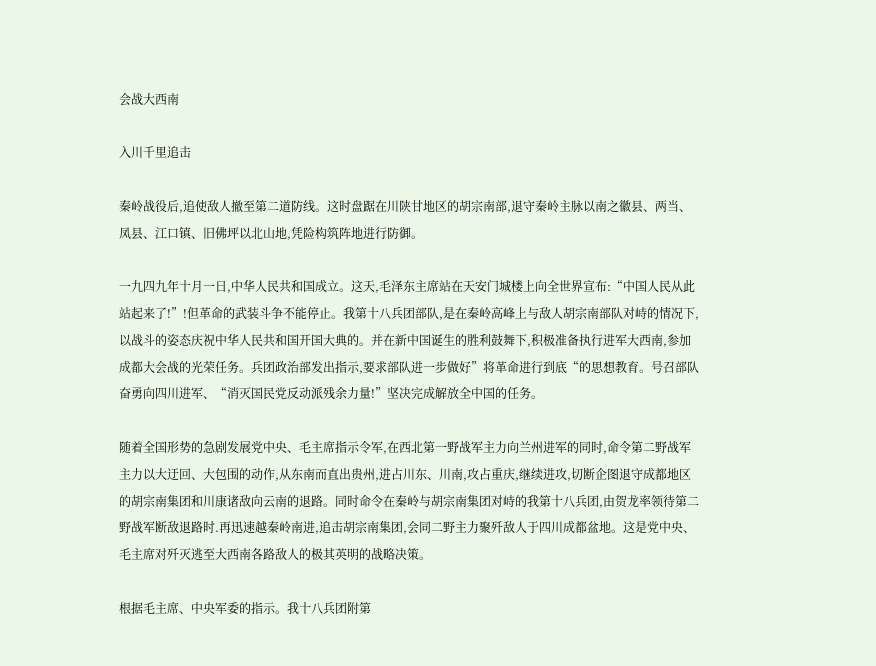会战大西南

入川千里追击

秦岭战役后,追使敌人撤至第二道防线。这时盘踞在川陕甘地区的胡宗南部,退守秦岭主脉以南之徽县、两当、凤县、江口镇、旧佛坪以北山地,凭险构筑阵地进行防御。

一九四九年十月一日,中华人民共和国成立。这天,毛泽东主席站在天安门城楼上向全世界宣布:“中国人民从此站起来了!”!但革命的武装斗争不能停止。我第十八兵团部队,是在秦岭高峰上与敌人胡宗南部队对峙的情况下,以战斗的姿态庆祝中华人民共和国开国大典的。并在新中国诞生的胜利鼓舞下,积极准备执行进军大西南,参加成都大会战的光荣任务。兵团政治部发出指示,要求部队进一步做好”将革命进行到底“的思想教育。号召部队奋勇向四川进军、“消灭国民党反动派残余力量!”坚决完成解放全中国的任务。

随着全国形势的急剧发展党中央、毛主席指示令军,在西北第一野战军主力向兰州进军的同时,命令第二野战军主力以大迂回、大包围的动作,从东南而直出贵州,进占川东、川南,攻占重庆,继续进攻,切断企图退守成都地区的胡宗南集团和川康诸敌向云南的退路。同时命令在秦岭与胡宗南集团对峙的我第十八兵团,由贺龙率领待第二野战军断敌退路时.再迅速越秦岭南进,追击胡宗南集团,会同二野主力聚歼敌人于四川成都盆地。这是党中央、毛主席对歼灭逃至大西南各路敌人的极其英明的战略决策。

根据毛主席、中央军委的指示。我十八兵团附第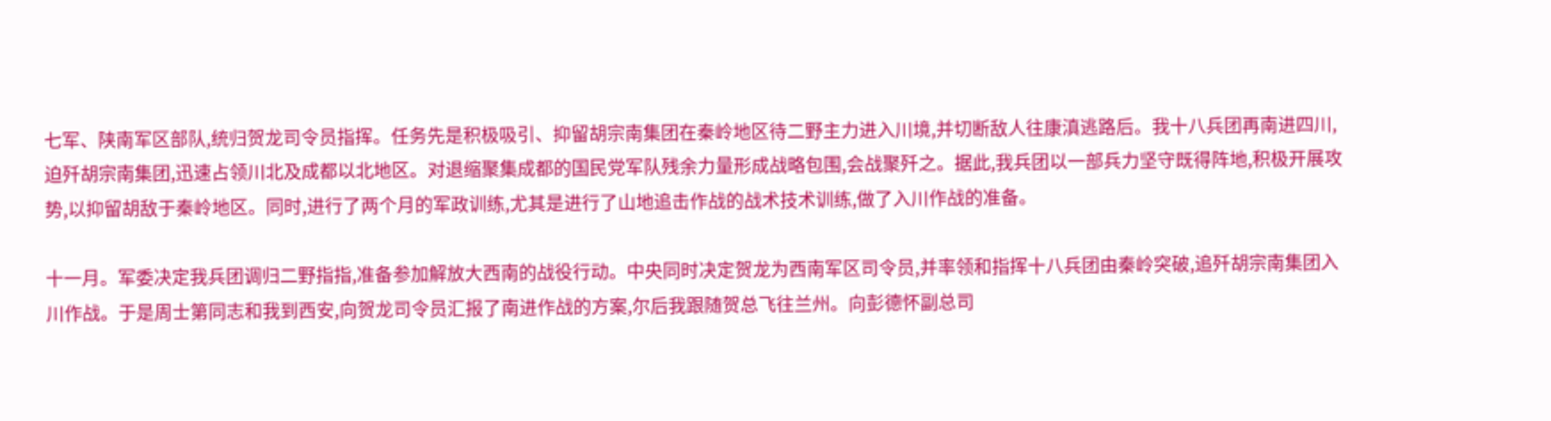七军、陕南军区部队,统归贺龙司令员指挥。任务先是积极吸引、抑留胡宗南集团在秦岭地区待二野主力进入川境,并切断敌人往康滇逃路后。我十八兵团再南进四川,迫歼胡宗南集团,迅速占领川北及成都以北地区。对退缩聚集成都的国民党军队残余力量形成战略包围,会战聚歼之。据此,我兵团以一部兵力坚守既得阵地,积极开展攻势,以抑留胡敌于秦岭地区。同时,进行了两个月的军政训练,尤其是进行了山地追击作战的战术技术训练,做了入川作战的准备。

十一月。军委决定我兵团调归二野指指,准备参加解放大西南的战役行动。中央同时决定贺龙为西南军区司令员,并率领和指挥十八兵团由秦岭突破,追歼胡宗南集团入川作战。于是周士第同志和我到西安,向贺龙司令员汇报了南进作战的方案,尔后我跟随贺总飞往兰州。向彭德怀副总司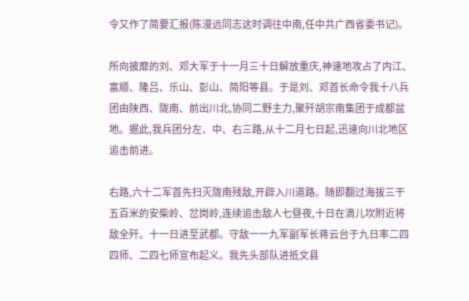令又作了简要汇报(陈漫远同志这时调往中南,任中共广西省委书记)。

所向披靡的刘、邓大军于十一月三十日解放重庆,神速地攻占了内江、富顺、隆吕、乐山、彭山、简阳等县。于是刘、邓首长命令我十八兵团由陕西、陇南、前出川北,协同二野主力,聚歼胡宗南集团于成都盆地。据此,我兵团分左、中、右三路,从十二月七日起,迅速向川北地区追击前进。

右路,六十二军首先扫灭陇南残敌,开辟入川道路。随即翻过海拔三干五百米的安柴岭、岔岗岭,连续追击敌人七昼夜,十日在滴儿坎附近将敌全歼。十一日进至武都。守敌一一九军副军长蒋云台于九日率二四四师、二四七师宣布起义。我先头部队进抵文县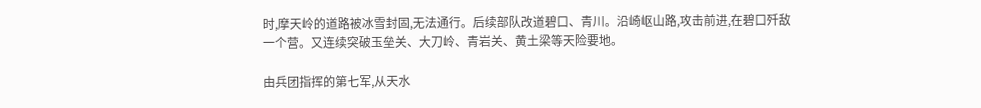时,摩天岭的道路被冰雪封固,无法通行。后续部队改道碧口、青川。沿崎岖山路,攻击前进,在碧口歼敌一个营。又连续突破玉垒关、大刀岭、青岩关、黄土梁等天险要地。

由兵团指挥的第七军,从天水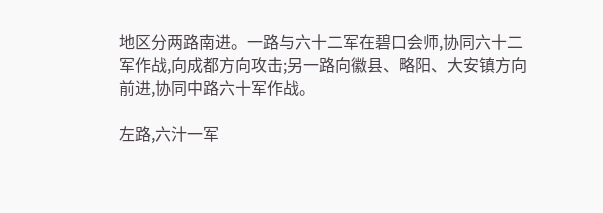地区分两路南进。一路与六十二军在碧口会师,协同六十二军作战,向成都方向攻击;另一路向徽县、略阳、大安镇方向前进,协同中路六十军作战。

左路,六汁一军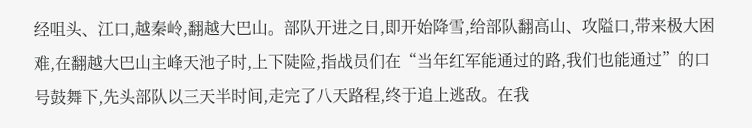经咀头、江口,越秦岭,翻越大巴山。部队开进之日,即开始降雪,给部队翻高山、攻隘口,带来极大困难,在翻越大巴山主峰天池子时,上下陡险,指战员们在“当年红军能通过的路,我们也能通过”的口号鼓舞下,先头部队以三天半时间,走完了八天路程,终于追上逃敌。在我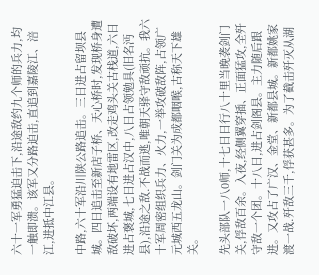六十一军勇猛迫击下,沿途敌约九个师的兵力,均一触即溃。该军又分路迫击,直追到嘉陵江、涪江,进抵中江县。

中路,六十军沿川陕公路追击。三日进占留坝县城。四日追击至新店子桥、天心桥时,发现桥身遭敌破坏,两端设有地雷区,改走鸡头关古栈道,六日进占褒城,七日进占汉中,八日占领勉具(旧名沔县),沿途之敌.不战而逃,唯朝天驿守敌顽抗。我六十军周密组织兵力、火力,一举攻破敌阵,占领广元城西五龙山。剑门关为成都咽喉,古称天下雄关。

先头部队一八0师,十七日日行八十里当晚袭剑门关,俘敌百余。入夜,经侧翼穿插、正面猛攻,全歼守敌一个团。十八日,进占剑阁县。主力随后跟进。又攻占了广汉、金堂、新都县城。新都姚家渡一战.歼敌三千,俘获甚多。为了截击歼灭从湖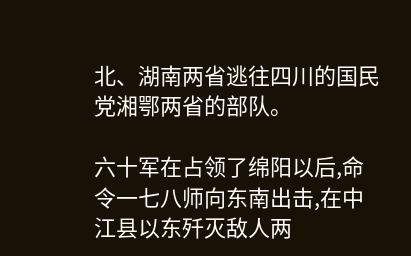北、湖南两省逃往四川的国民党湘鄂两省的部队。

六十军在占领了绵阳以后,命令一七八师向东南出击,在中江县以东歼灭敌人两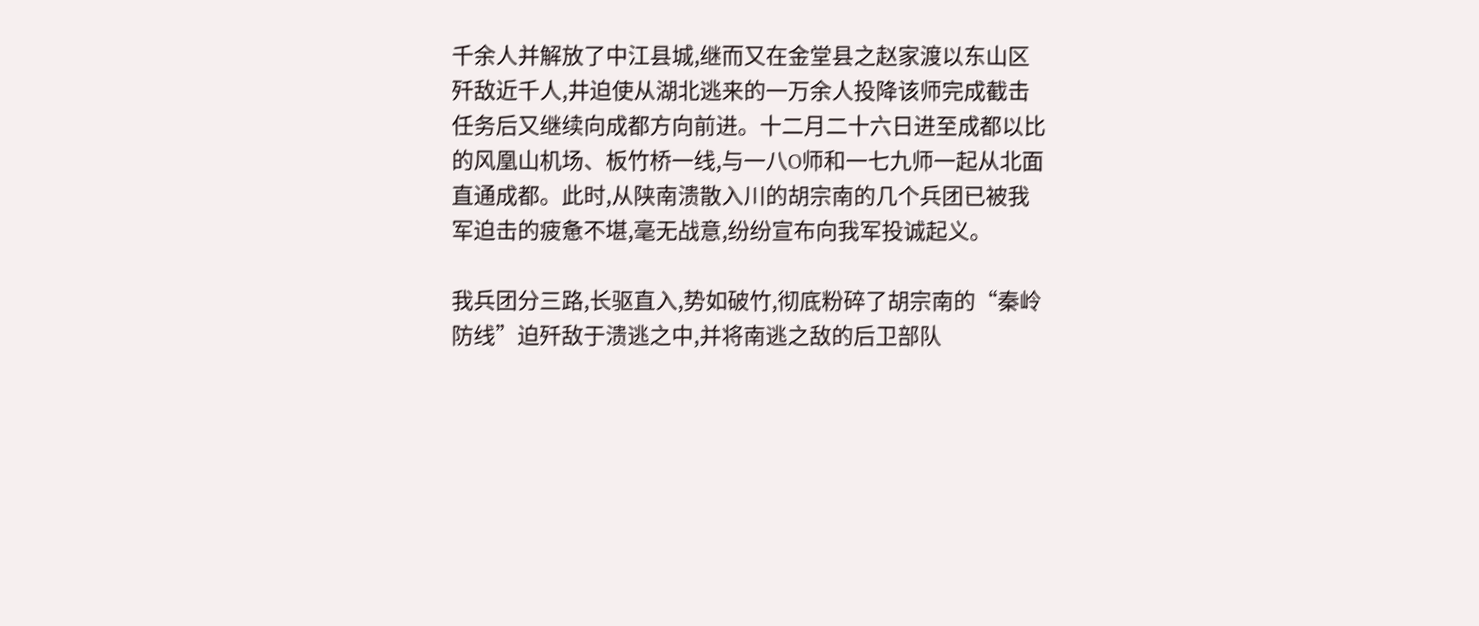千余人并解放了中江县城,继而又在金堂县之赵家渡以东山区歼敌近千人,井迫使从湖北逃来的一万余人投降该师完成截击任务后又继续向成都方向前进。十二月二十六日进至成都以比的风凰山机场、板竹桥一线,与一八O师和一七九师一起从北面直通成都。此时,从陕南溃散入川的胡宗南的几个兵团已被我军迫击的疲惫不堪,毫无战意,纷纷宣布向我军投诚起义。

我兵团分三路,长驱直入,势如破竹,彻底粉碎了胡宗南的“秦岭防线”迫歼敌于溃逃之中,并将南逃之敌的后卫部队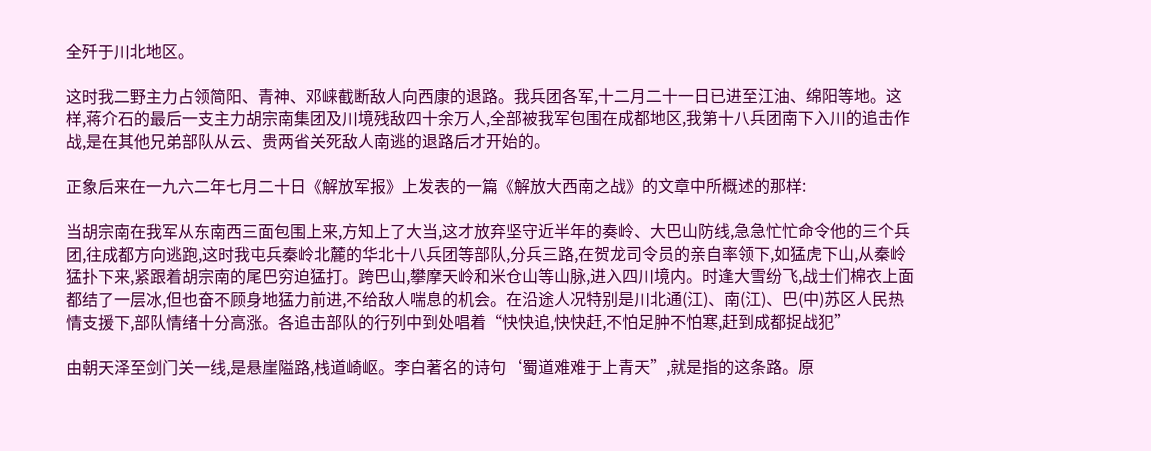全歼于川北地区。

这时我二野主力占领简阳、青神、邓崃截断敌人向西康的退路。我兵团各军,十二月二十一日已进至江油、绵阳等地。这样,蒋介石的最后一支主力胡宗南集团及川境残敌四十余万人,全部被我军包围在成都地区,我第十八兵团南下入川的追击作战,是在其他兄弟部队从云、贵两省关死敌人南逃的退路后才开始的。

正象后来在一九六二年七月二十日《解放军报》上发表的一篇《解放大西南之战》的文章中所概述的那样:

当胡宗南在我军从东南西三面包围上来,方知上了大当,这才放弃坚守近半年的奏岭、大巴山防线,急急忙忙命令他的三个兵团,往成都方向逃跑,这时我屯兵秦岭北麓的华北十八兵团等部队,分兵三路,在贺龙司令员的亲自率领下,如猛虎下山,从秦岭猛扑下来,紧跟着胡宗南的尾巴穷迫猛打。跨巴山,攀摩天岭和米仓山等山脉,进入四川境内。时逢大雪纷飞,战士们棉衣上面都结了一层冰,但也奋不顾身地猛力前进,不给敌人喘息的机会。在沿途人况特别是川北通(江)、南(江)、巴(中)苏区人民热情支援下,部队情绪十分高涨。各追击部队的行列中到处唱着“快快追,快快赶,不怕足肿不怕寒,赶到成都捉战犯”

由朝天泽至剑门关一线,是悬崖隘路,栈道崎岖。李白著名的诗句‘蜀道难难于上青天”,就是指的这条路。原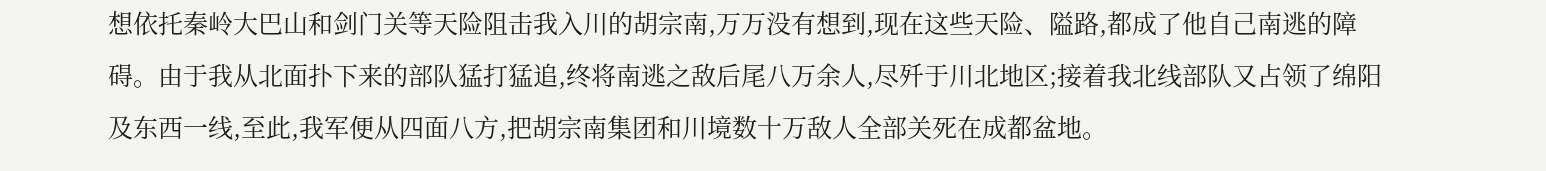想依托秦岭大巴山和剑门关等天险阻击我入川的胡宗南,万万没有想到,现在这些天险、隘路,都成了他自己南逃的障碍。由于我从北面扑下来的部队猛打猛追,终将南逃之敌后尾八万余人,尽歼于川北地区;接着我北线部队又占领了绵阳及东西一线,至此,我军便从四面八方,把胡宗南集团和川境数十万敌人全部关死在成都盆地。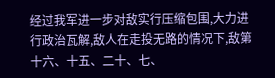经过我军进一步对敌实行压缩包围,大力进行政治瓦解,敌人在走投无路的情况下,敌第十六、十五、二十、七、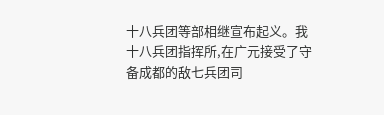十八兵团等部相继宣布起义。我十八兵团指挥所,在广元接受了守备成都的敌七兵团司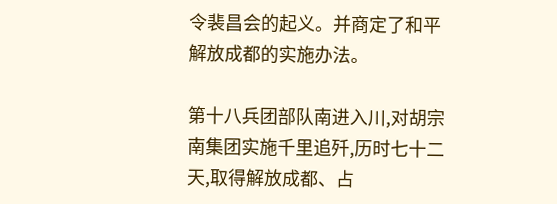令裴昌会的起义。并商定了和平解放成都的实施办法。

第十八兵团部队南进入川,对胡宗南集团实施千里追歼,历时七十二天,取得解放成都、占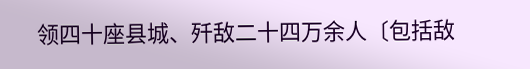领四十座县城、歼敌二十四万余人〔包括敌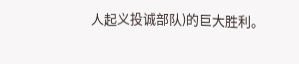人起义投诚部队)的巨大胜利。